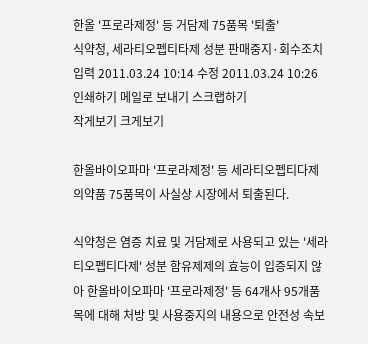한올 '프로라제정' 등 거담제 75품목 '퇴출'
식약청, 세라티오펩티타제 성분 판매중지·회수조치
입력 2011.03.24 10:14 수정 2011.03.24 10:26
인쇄하기 메일로 보내기 스크랩하기
작게보기 크게보기

한올바이오파마 '프로라제정' 등 세라티오펩티다제 의약품 75품목이 사실상 시장에서 퇴출된다.

식약청은 염증 치료 및 거담제로 사용되고 있는 '세라티오펩티다제' 성분 함유제제의 효능이 입증되지 않아 한올바이오파마 '프로라제정' 등 64개사 95개품목에 대해 처방 및 사용중지의 내용으로 안전성 속보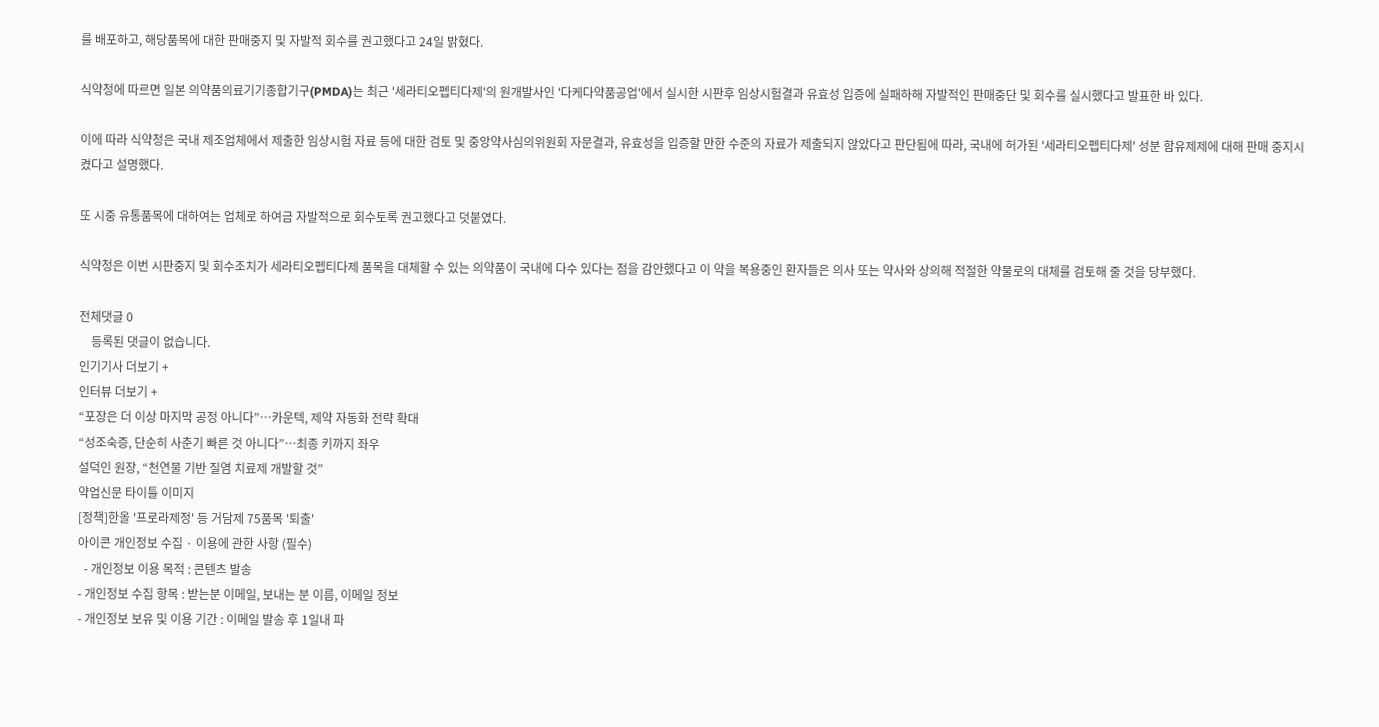를 배포하고, 해당품목에 대한 판매중지 및 자발적 회수를 권고했다고 24일 밝혔다.

식약청에 따르면 일본 의약품의료기기종합기구(PMDA)는 최근 '세라티오펩티다제'의 원개발사인 '다케다약품공업'에서 실시한 시판후 임상시험결과 유효성 입증에 실패하해 자발적인 판매중단 및 회수를 실시했다고 발표한 바 있다.

이에 따라 식약청은 국내 제조업체에서 제출한 임상시험 자료 등에 대한 검토 및 중앙약사심의위원회 자문결과, 유효성을 입증할 만한 수준의 자료가 제출되지 않았다고 판단됨에 따라, 국내에 허가된 '세라티오펩티다제' 성분 함유제제에 대해 판매 중지시켰다고 설명했다.

또 시중 유통품목에 대하여는 업체로 하여금 자발적으로 회수토록 권고했다고 덧붙였다.

식약청은 이번 시판중지 및 회수조치가 세라티오펩티다제 품목을 대체할 수 있는 의약품이 국내에 다수 있다는 점을 감안했다고 이 약을 복용중인 환자들은 의사 또는 약사와 상의해 적절한 약물로의 대체를 검토해 줄 것을 당부했다.

전체댓글 0
    등록된 댓글이 없습니다.
인기기사 더보기 +
인터뷰 더보기 +
“포장은 더 이상 마지막 공정 아니다”…카운텍, 제약 자동화 전략 확대
“성조숙증, 단순히 사춘기 빠른 것 아니다”…최종 키까지 좌우
설덕인 원장, “천연물 기반 질염 치료제 개발할 것”
약업신문 타이틀 이미지
[정책]한올 '프로라제정' 등 거담제 75품목 '퇴출'
아이콘 개인정보 수집 · 이용에 관한 사항 (필수)
  - 개인정보 이용 목적 : 콘텐츠 발송
- 개인정보 수집 항목 : 받는분 이메일, 보내는 분 이름, 이메일 정보
- 개인정보 보유 및 이용 기간 : 이메일 발송 후 1일내 파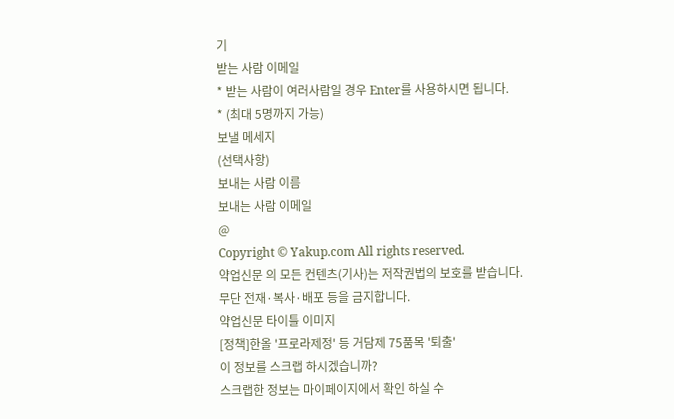기
받는 사람 이메일
* 받는 사람이 여러사람일 경우 Enter를 사용하시면 됩니다.
* (최대 5명까지 가능)
보낼 메세지
(선택사항)
보내는 사람 이름
보내는 사람 이메일
@
Copyright © Yakup.com All rights reserved.
약업신문 의 모든 컨텐츠(기사)는 저작권법의 보호를 받습니다.
무단 전재·복사·배포 등을 금지합니다.
약업신문 타이틀 이미지
[정책]한올 '프로라제정' 등 거담제 75품목 '퇴출'
이 정보를 스크랩 하시겠습니까?
스크랩한 정보는 마이페이지에서 확인 하실 수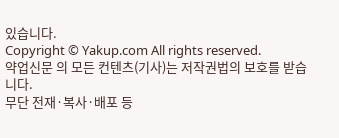있습니다.
Copyright © Yakup.com All rights reserved.
약업신문 의 모든 컨텐츠(기사)는 저작권법의 보호를 받습니다.
무단 전재·복사·배포 등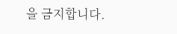을 금지합니다.